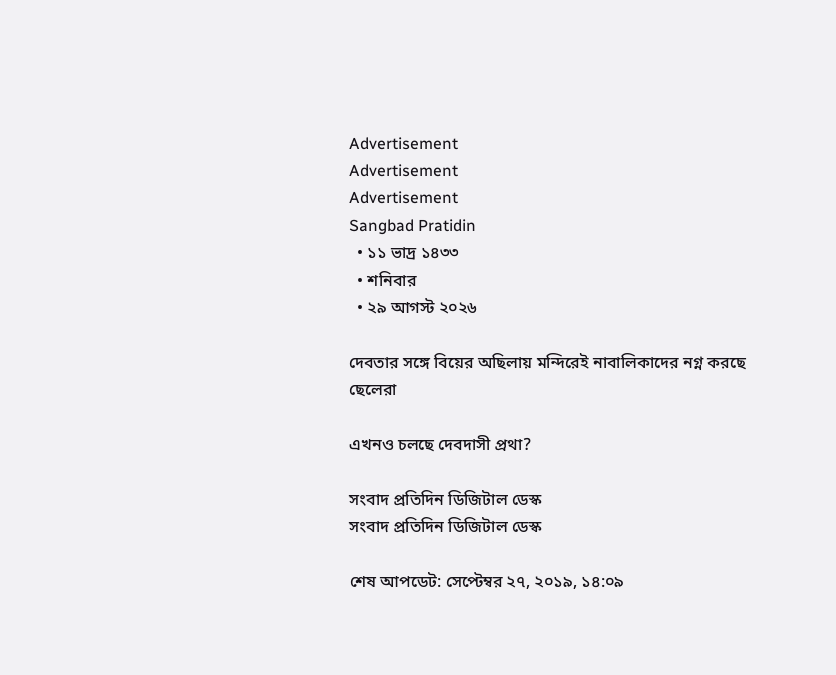Advertisement
Advertisement
Advertisement
Sangbad Pratidin
  • ১১ ভাদ্র ১৪৩৩
  • শনিবার
  • ২৯ আগস্ট ২০২৬

দেবতার সঙ্গে বিয়ের অছিলায় মন্দিরেই নাবালিকাদের নগ্ন করছে ছেলেরা

এখনও চলছে দেবদাসী প্রথা?

সংবাদ প্রতিদিন ডিজিটাল ডেস্ক
সংবাদ প্রতিদিন ডিজিটাল ডেস্ক

শেষ আপডেট: সেপ্টেম্বর ২৭, ২০১৯, ১৪:০৯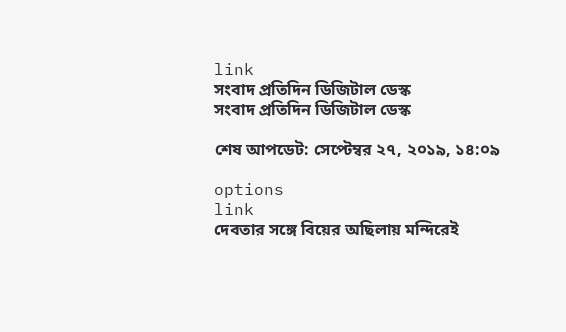link
সংবাদ প্রতিদিন ডিজিটাল ডেস্ক
সংবাদ প্রতিদিন ডিজিটাল ডেস্ক

শেষ আপডেট: সেপ্টেম্বর ২৭, ২০১৯, ১৪:০৯

options
link
দেবতার সঙ্গে বিয়ের অছিলায় মন্দিরেই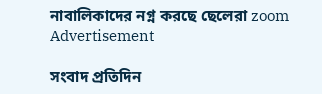নাবালিকাদের নগ্ন করছে ছেলেরা zoom
Advertisement

সংবাদ প্রতিদিন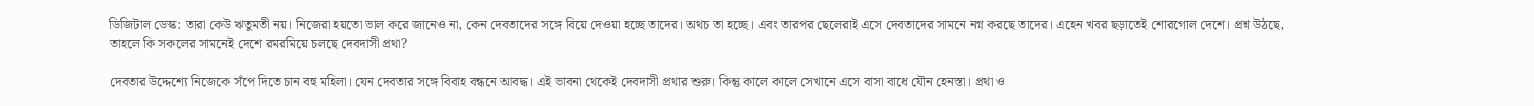ডিজিটাল ডেস্ক: তারা কেউ ঋতুমতী নয়। নিজেরা হয়তো ভাল করে জানেও না, কেন দেবতাদের সঙ্গে বিয়ে দেওয়া হচ্ছে তাদের। অথচ তা হচ্ছে। এবং তারপর ছেলেরাই এসে দেবতাদের সামনে নগ্ন করছে তাদের। এহেন খবর ছড়াতেই শোরগোল দেশে। প্রশ্ন উঠছে, তাহলে কি সকলের সামনেই দেশে রমরমিয়ে চলছে দেবদাসী প্রথা?

দেবতার উদ্দেশ্যে নিজেকে সঁপে দিতে চান বহু মহিলা। যেন দেবতার সঙ্গে বিবাহ বন্ধনে আবদ্ধ। এই ভাবনা থেকেই দেবদাসী প্রথার শুরু। কিন্তু কালে কালে সেখানে এসে বাসা বাধে যৌন হেনস্তা। প্রথা ও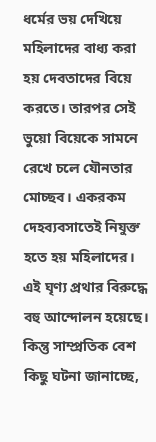ধর্মের ভয় দেখিয়ে মহিলাদের বাধ্য করা হয় দেবতাদের বিয়ে করতে। তারপর সেই ভুয়ো বিয়েকে সামনে রেখে চলে যৌনতার মোচ্ছব। একরকম দেহব্যবসাতেই নিযুক্ত হতে হয় মহিলাদের। এই ঘৃণ্য প্রথার বিরুদ্ধে বহু আন্দোলন হয়েছে। কিন্তু সাম্প্রতিক বেশ কিছু ঘটনা জানাচ্ছে,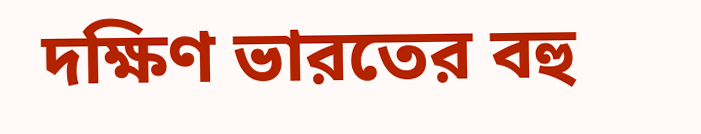দক্ষিণ ভারতের বহু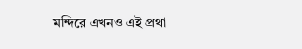মন্দিরে এখনও এই প্রথা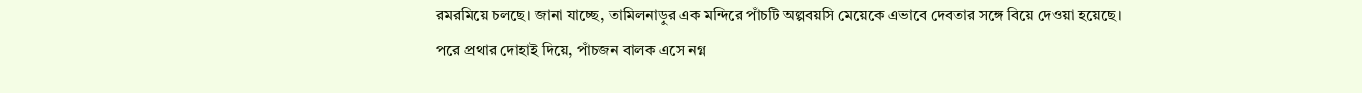রমরমিয়ে চলছে। জানা যাচ্ছে, তামিলনাড়ুর এক মন্দিরে পাঁচটি অল্পবয়সি মেয়েকে এভাবে দেবতার সঙ্গে বিয়ে দেওয়া হয়েছে। পরে প্রথার দোহাই দিয়ে, পাঁচজন বালক এসে নগ্ন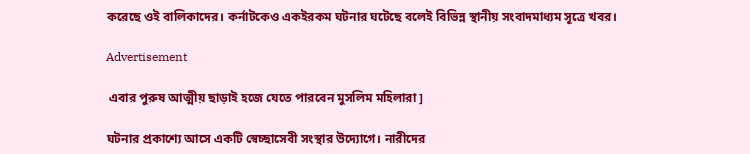করেছে ওই বালিকাদের। কর্নাটকেও একইরকম ঘটনার ঘটেছে বলেই বিভিন্ন স্থানীয় সংবাদমাধ্যম সূত্রে খবর।

Advertisement

 এবার পুরুষ আত্মীয় ছাড়াই হজে যেতে পারবেন মুসলিম মহিলারা ]

ঘটনার প্রকাশ্যে আসে একটি স্বেচ্ছাসেবী সংস্থার উদ্যোগে। নারীদের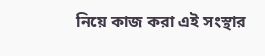নিয়ে কাজ করা এই সংস্থার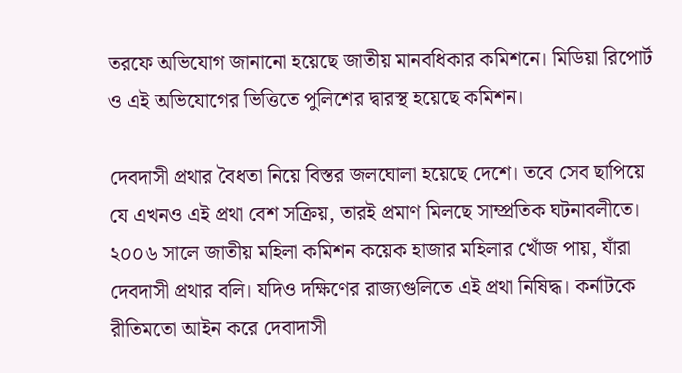তরফে অভিযোগ জানানো হয়েছে জাতীয় মানবধিকার কমিশনে। মিডিয়া রিপোর্ট ও এই অভিযোগের ভিত্তিতে পুলিশের দ্বারস্থ হয়েছে কমিশন।

দেবদাসী প্রথার বৈধতা নিয়ে বিস্তর জলঘোলা হয়েছে দেশে। তবে সেব ছাপিয়ে যে এখনও এই প্রথা বেশ সক্রিয়, তারই প্রমাণ মিলছে সাম্প্রতিক ঘটনাবলীতে। ২০০৬ সালে জাতীয় মহিলা কমিশন কয়েক হাজার মহিলার খোঁজ পায়, যাঁরা দেবদাসী প্রথার বলি। যদিও দক্ষিণের রাজ্যগুলিতে এই প্রথা নিষিদ্ধ। কর্নাটকে রীতিমতো আইন করে দেবাদাসী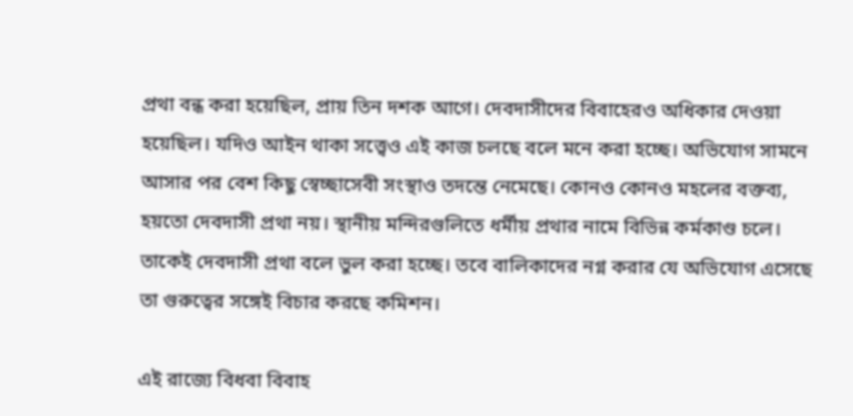প্রথা বন্ধ করা হয়েছিল, প্রায় তিন দশক আগে। দেবদাসীদের বিবাহেরও অধিকার দেওয়া হয়েছিল। যদিও আইন থাকা সত্ত্বেও এই কাজ চলছে বলে মনে করা হচ্ছে। অভিযোগ সামনে আসার পর বেশ কিছু স্বেচ্ছাসেবী সংস্থাও তদন্তে নেমেছে। কোনও কোনও মহলের বক্তব্য, হয়তো দেবদাসী প্রথা নয়। স্থানীয় মন্দিরগুলিতে ধর্মীয় প্রথার নামে বিভিন্ন কর্মকাণ্ড চলে। তাকেই দেবদাসী প্রথা বলে ভুল করা হচ্ছে। তবে বালিকাদের নগ্ন করার যে অভিযোগ এসেছে তা গুরুত্বের সঙ্গেই বিচার করছে কমিশন।

এই রাজ্যে বিধবা বিবাহ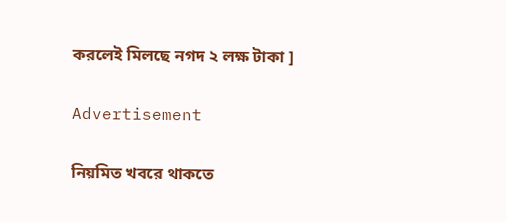করলেই মিলছে নগদ ২ লক্ষ টাকা ]

Advertisement

নিয়মিত খবরে থাকতে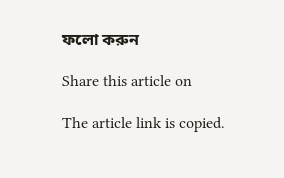ফলো করুন

Share this article on

The article link is copied.